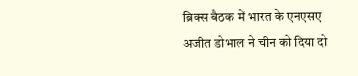ब्रिक्स बैठक में भारत के एनएसए अजीत डोभाल ने चीन को दिया दो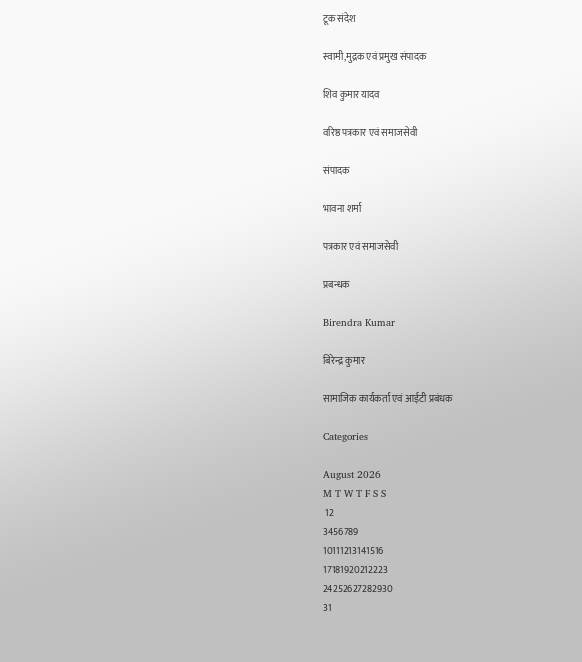टूक संदेश

स्वामी,मुद्रक एवं प्रमुख संपादक

शिव कुमार यादव

वरिष्ठ पत्रकार एवं समाजसेवी

संपादक

भावना शर्मा

पत्रकार एवं समाजसेवी

प्रबन्धक

Birendra Kumar

बिरेन्द्र कुमार

सामाजिक कार्यकर्ता एवं आईटी प्रबंधक

Categories

August 2026
M T W T F S S
 12
3456789
10111213141516
17181920212223
24252627282930
31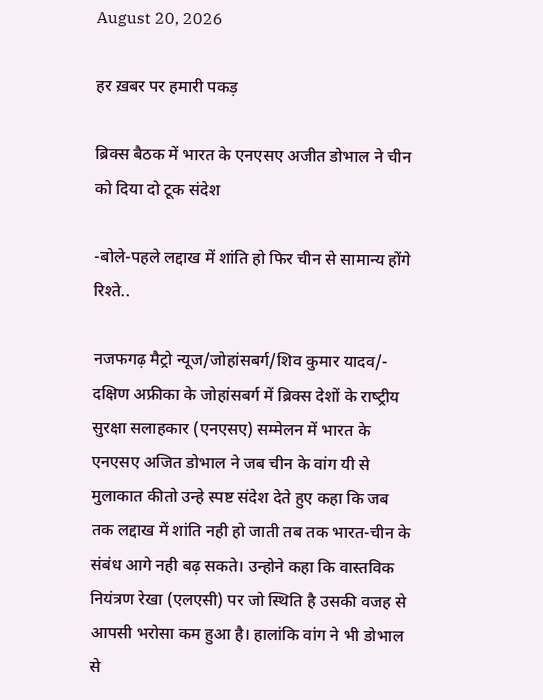August 20, 2026

हर ख़बर पर हमारी पकड़

ब्रिक्स बैठक में भारत के एनएसए अजीत डोभाल ने चीन को दिया दो टूक संदेश

-बोले-पहले लद्दाख में शांति हो फिर चीन से सामान्‍य होंगे रिश्‍ते..

नजफगढ़ मैट्रो न्यूज/जोहांसबर्ग/शिव कुमार यादव/- दक्षिण अफ्रीका के जोहांसबर्ग में ब्रिक्‍स देशों के राष्‍ट्रीय सुरक्षा सलाहकार (एनएसए) सम्‍मेलन में भारत के एनएसए अजित डोभाल ने जब चीन के वांग यी से मुलाकात कीतो उन्हे स्पष्ट संदेश देते हुए कहा कि जब तक लद्दाख में शांति नही हो जाती तब तक भारत-चीन के संबंध आगे नही बढ़ सकते। उन्होने कहा कि वास्‍तविक नियंत्रण रेखा (एलएसी) पर जो स्थिति है उसकी वजह से आपसी भरोसा कम हुआ है। हालांकि वांग ने भी डोभाल से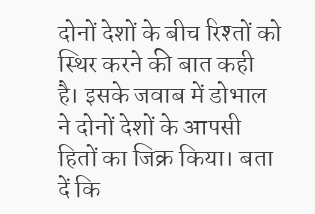दोनों देशों के बीच रिश्‍तों को स्थिर करने की बात कही है। इसके जवाब में डोभाल ने दोनों देशों के आपसी हितों का जिक्र किया। बता दें कि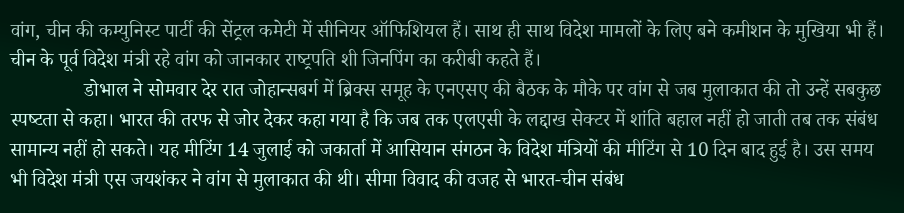वांग, चीन की कम्‍युनिस्‍ट पार्टी की सेंट्रल कमेटी में सीनियर ऑफिशियल हैं। साथ ही साथ विदेश मामलों के लिए बने कमीशन के मुखिया भी हैं। चीन के पूर्व विदेश मंत्री रहे वांग को जानकार राष्‍ट्रपति शी जिनपिंग का करीबी कहते हैं।
               डोभाल ने सोमवार देर रात जोहान्सबर्ग में ब्रिक्स समूह के एनएसए की बैठक के मौके पर वांग से जब मुलाकात की तो उन्‍हें सबकुछ स्‍पष्‍टता से कहा। भारत की तरफ से जोर देकर कहा गया है कि जब तक एलएसी के लद्दाख सेक्टर में शांति बहाल नहीं हो जाती तब तक संबंध सामान्य नहीं हो सकते। यह मीटिंग 14 जुलाई को जकार्ता में आसियान संगठन के विदेश मंत्रियों की मीटिंग से 10 दिन बाद हुई है। उस समय भी विदेश मंत्री एस जयशंकर ने वांग से मुलाकात की थी। सीमा विवाद की वजह से भारत-चीन संबंध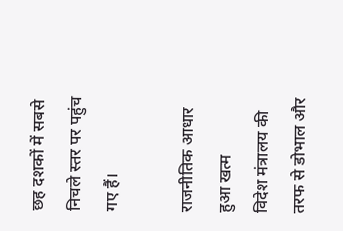छह दशकों में सबसे निचले स्तर पर पहुंच गए हैं।

राजनीतिक आधार हुआ खत्‍म
विदेश मंत्रालय की तरफ से डोभाल और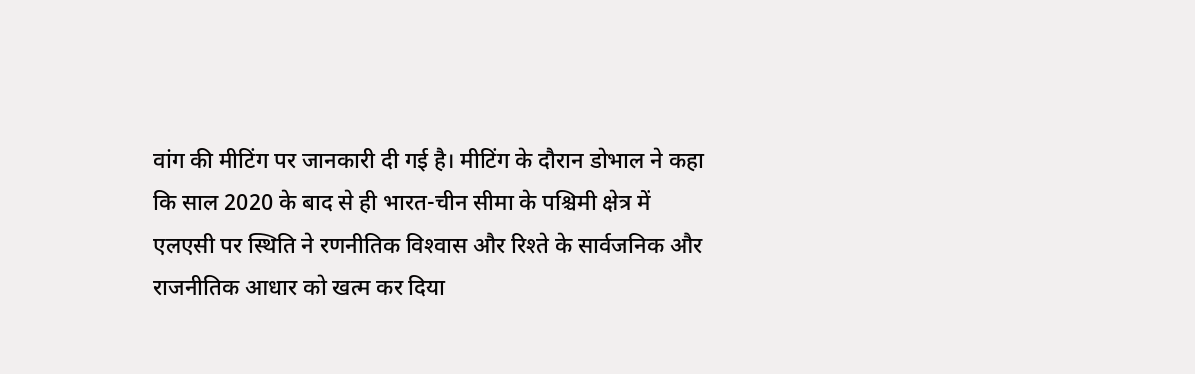वांग की मीटिंग पर जानकारी दी गई है। मीटिंग के दौरान डोभाल ने कहा कि साल 2020 के बाद से ही भारत-चीन सीमा के पश्चिमी क्षेत्र में एलएसी पर स्थिति ने रणनीतिक विश्‍वास और रिश्ते के सार्वजनिक और राजनीतिक आधार को खत्म कर दिया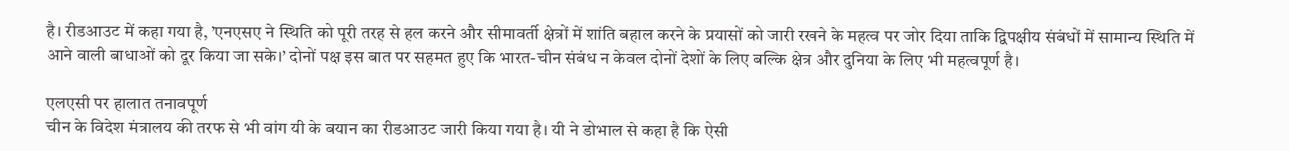है। रीडआउट में कहा गया है, ’एनएसए ने स्थिति को पूरी तरह से हल करने और सीमावर्ती क्षेत्रों में शांति बहाल करने के प्रयासों को जारी रखने के महत्व पर जोर दिया ताकि द्विपक्षीय संबंधों में सामान्य स्थिति में आने वाली बाधाओं को दूर किया जा सके।’ दोनों पक्ष इस बात पर सहमत हुए कि भारत-चीन संबंध न केवल दोनों देशों के लिए बल्कि क्षेत्र और दुनिया के लिए भी महत्वपूर्ण है।

एलएसी पर हालात तनावपूर्ण
चीन के विदेश मंत्रालय की तरफ से भी वांग यी के बयान का रीडआउट जारी किया गया है। यी ने डोभाल से कहा है कि ऐसी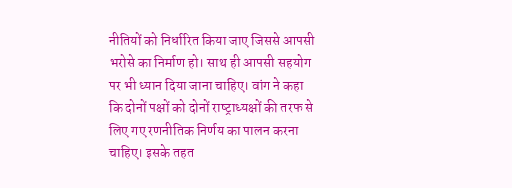नीतियों को निर्धारित किया जाए जिससे आपसी भरोसे का निर्माण हो। साथ ही आपसी सहयोग पर भी ध्‍यान दिया जाना चाहिए। वांग ने कहा कि दोनों पक्षों को दोनों राष्‍ट्राध्‍यक्षों की तरफ से लिए गए रणनीतिक निर्णय का पालन करना चाहिए। इसके तहत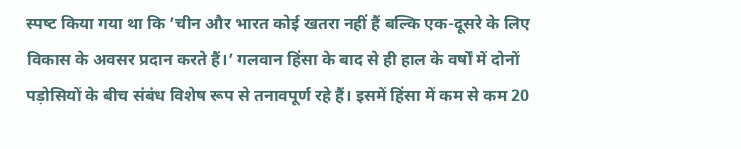स्‍पष्‍ट किया गया था कि ’चीन और भारत कोई खतरा नहीं हैं बल्कि एक-दूसरे के लिए विकास के अवसर प्रदान करते हैं।’ गलवान हिंसा के बाद से ही हाल के वर्षों में दोनों पड़ोसियों के बीच संबंध विशेष रूप से तनावपूर्ण रहे हैं। इसमें हिंसा में कम से कम 20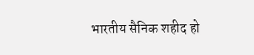भारतीय सैनिक शहीद हो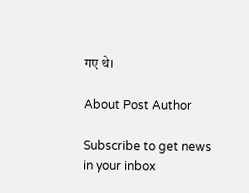गए थे।

About Post Author

Subscribe to get news in your inbox